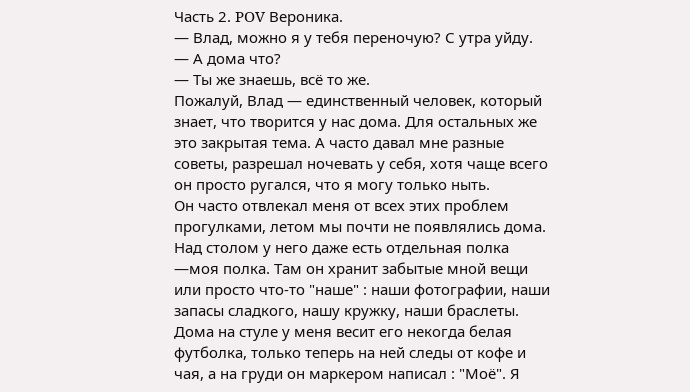Часть 2. POV Вероника.
— Влад, можно я у тебя переночую? С утра уйду.
— А дома что?
— Ты же знаешь, всё то же.
Пожалуй, Влад — единственный человек, который знает, что творится у нас дома. Для остальных же это закрытая тема. А часто давал мне разные советы, разрешал ночевать у себя, хотя чаще всего он просто ругался, что я могу только ныть.
Он часто отвлекал меня от всех этих проблем прогулками, летом мы почти не появлялись дома.
Над столом у него даже есть отдельная полка —моя полка. Там он хранит забытые мной вещи или просто что-то "наше" : наши фотографии, наши запасы сладкого, нашу кружку, наши браслеты.
Дома на стуле у меня весит его некогда белая футболка, только теперь на ней следы от кофе и чая, а на груди он маркером написал : "Моё". Я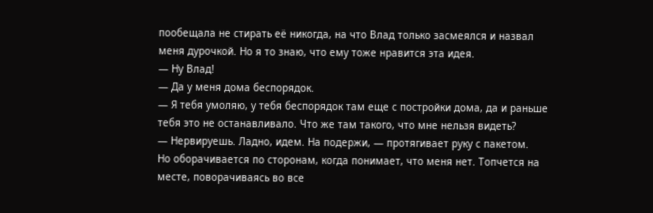пообещала не стирать её никогда, на что Влад только засмеялся и назвал меня дурочкой. Но я то знаю, что ему тоже нравится эта идея.
— Ну Влад!
— Да у меня дома беспорядок.
— Я тебя умоляю, у тебя беспорядок там еще с постройки дома, да и раньше тебя это не останавливало. Что же там такого, что мне нельзя видеть?
— Нервируешь. Ладно, идем. На подержи, — протягивает руку с пакетом.
Но оборачивается по сторонам, когда понимает, что меня нет. Топчется на месте, поворачиваясь во все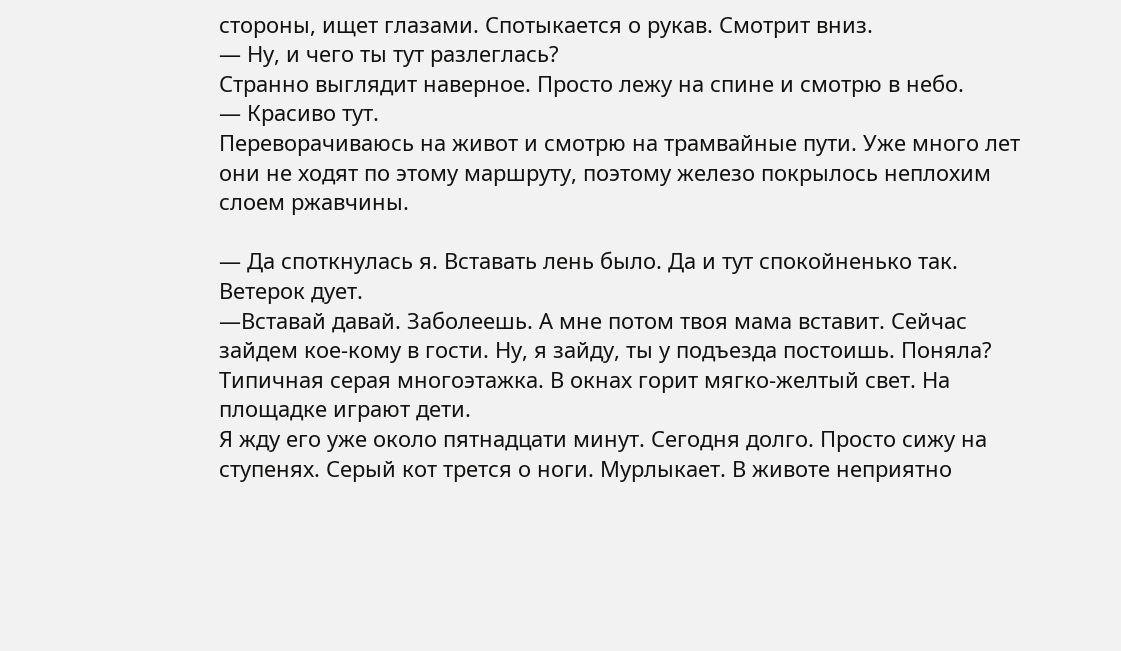стороны, ищет глазами. Спотыкается о рукав. Смотрит вниз.
— Ну, и чего ты тут разлеглась?
Странно выглядит наверное. Просто лежу на спине и смотрю в небо.
— Красиво тут.
Переворачиваюсь на живот и смотрю на трамвайные пути. Уже много лет они не ходят по этому маршруту, поэтому железо покрылось неплохим слоем ржавчины.

— Да споткнулась я. Вставать лень было. Да и тут спокойненько так. Ветерок дует.
—Вставай давай. Заболеешь. А мне потом твоя мама вставит. Сейчас зайдем кое-кому в гости. Ну, я зайду, ты у подъезда постоишь. Поняла?
Типичная серая многоэтажка. В окнах горит мягко-желтый свет. На площадке играют дети.
Я жду его уже около пятнадцати минут. Сегодня долго. Просто сижу на ступенях. Серый кот трется о ноги. Мурлыкает. В животе неприятно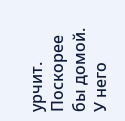урчит. Поскорее бы домой. У него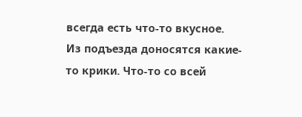всегда есть что-то вкусное.
Из подъезда доносятся какие-то крики. Что-то со всей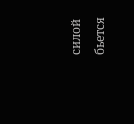силой бьется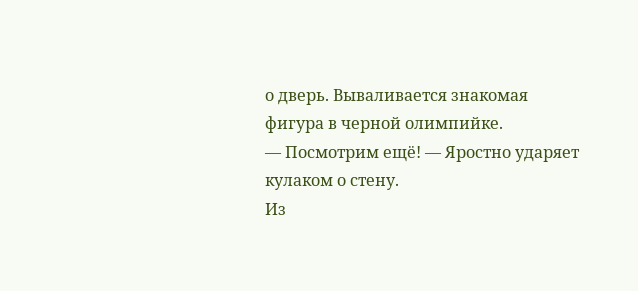о дверь. Вываливается знакомая фигура в черной олимпийке.
— Посмотрим ещё! — Яростно ударяет кулаком о стену.
Из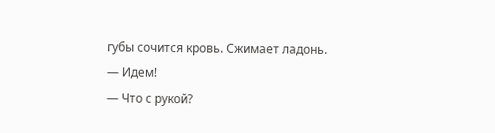губы сочится кровь. Сжимает ладонь.
— Идем!
— Что с рукой?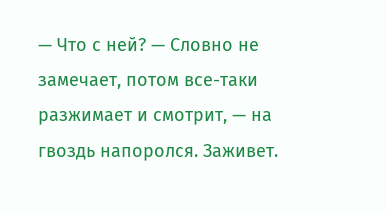— Что с ней? — Словно не замечает, потом все-таки разжимает и смотрит, — на гвоздь напоролся. Заживет.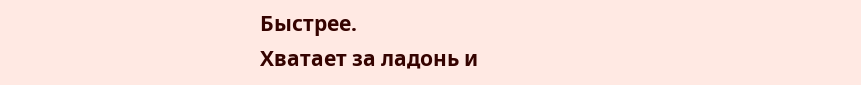Быстрее.
Хватает за ладонь и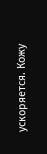ускоряется. Кожу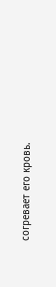согревает его кровь.